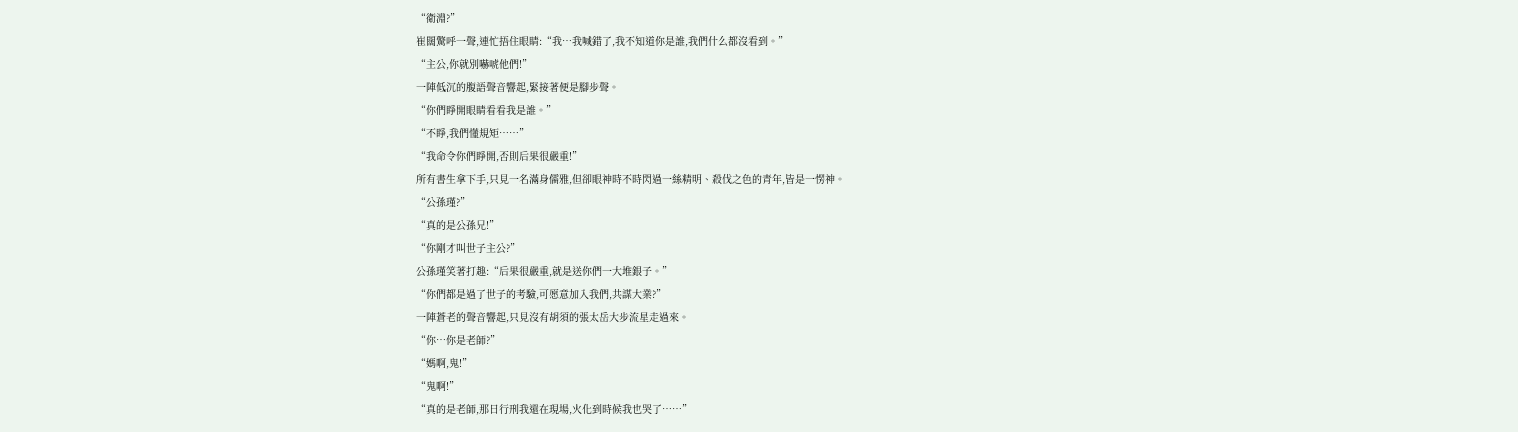“衛淵?”
崔闊驚呼一聲,連忙捂住眼睛:“我…我喊錯了,我不知道你是誰,我們什么都沒看到。”
“主公,你就別嚇唬他們!”
一陣低沉的腹語聲音響起,緊接著便是腳步聲。
“你們睜開眼睛看看我是誰。”
“不睜,我們懂規矩……”
“我命令你們睜開,否則后果很嚴重!”
所有書生拿下手,只見一名滿身儒雅,但卻眼神時不時閃過一絲精明、殺伐之色的青年,皆是一愣神。
“公孫瑾?”
“真的是公孫兄!”
“你剛才叫世子主公?”
公孫瑾笑著打趣:“后果很嚴重,就是送你們一大堆銀子。”
“你們都是過了世子的考驗,可愿意加入我們,共謀大業?”
一陣蒼老的聲音響起,只見沒有胡須的張太岳大步流星走過來。
“你…你是老師?”
“媽啊,鬼!”
“鬼啊!”
“真的是老師,那日行刑我還在現場,火化到時候我也哭了……”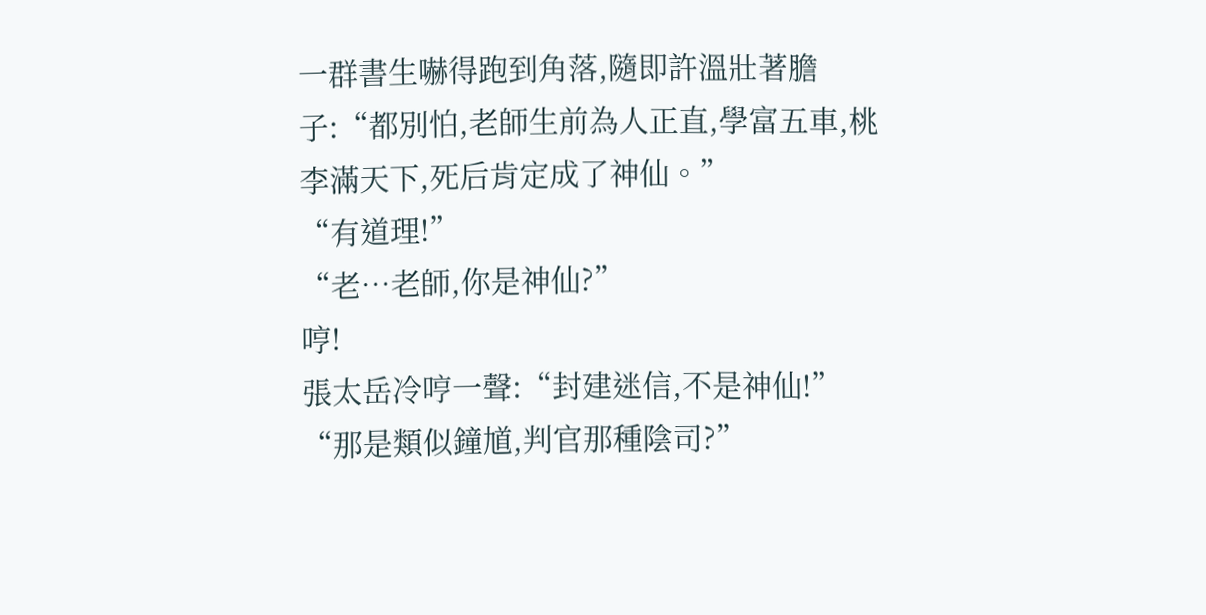一群書生嚇得跑到角落,隨即許溫壯著膽子:“都別怕,老師生前為人正直,學富五車,桃李滿天下,死后肯定成了神仙。”
“有道理!”
“老…老師,你是神仙?”
哼!
張太岳冷哼一聲:“封建迷信,不是神仙!”
“那是類似鐘馗,判官那種陰司?”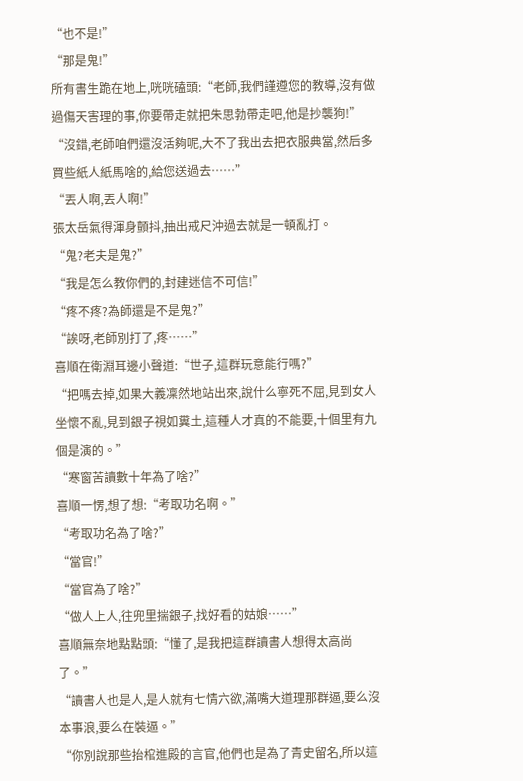“也不是!”
“那是鬼!”
所有書生跪在地上,咣咣磕頭:“老師,我們謹遵您的教導,沒有做過傷天害理的事,你要帶走就把朱思勃帶走吧,他是抄襲狗!”
“沒錯,老師咱們還沒活夠呢,大不了我出去把衣服典當,然后多買些紙人紙馬啥的,給您送過去……”
“丟人啊,丟人啊!”
張太岳氣得渾身顫抖,抽出戒尺沖過去就是一頓亂打。
“鬼?老夫是鬼?”
“我是怎么教你們的,封建迷信不可信!”
“疼不疼?為師還是不是鬼?”
“誒呀,老師別打了,疼……”
喜順在衛淵耳邊小聲道:“世子,這群玩意能行嗎?”
“把嗎去掉,如果大義凜然地站出來,說什么寧死不屈,見到女人坐懷不亂,見到銀子視如糞土,這種人才真的不能要,十個里有九個是演的。”
“寒窗苦讀數十年為了啥?”
喜順一愣,想了想:“考取功名啊。”
“考取功名為了啥?”
“當官!”
“當官為了啥?”
“做人上人,往兜里揣銀子,找好看的姑娘……”
喜順無奈地點點頭:“懂了,是我把這群讀書人想得太高尚了。”
“讀書人也是人,是人就有七情六欲,滿嘴大道理那群逼,要么沒本事浪,要么在裝逼。”
“你別說那些抬棺進殿的言官,他們也是為了青史留名,所以這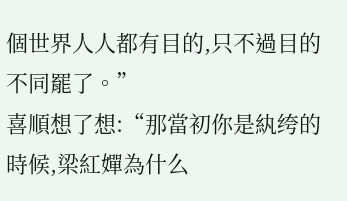個世界人人都有目的,只不過目的不同罷了。”
喜順想了想:“那當初你是紈绔的時候,梁紅嬋為什么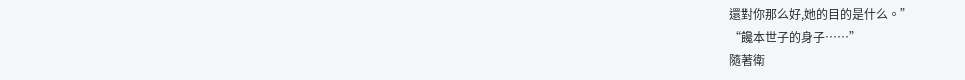還對你那么好,她的目的是什么。”
“饞本世子的身子……”
隨著衛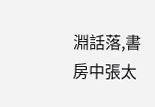淵話落,書房中張太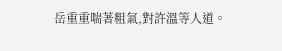岳重重喘著粗氣,對許溫等人道。